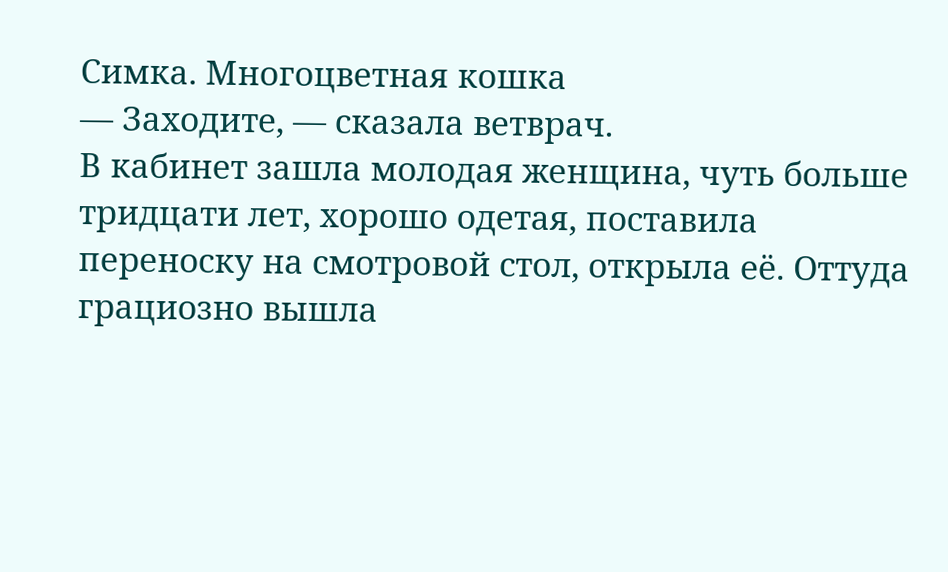Симка. Многоцветная кошка
— Заходите, — сказала ветврач.
В кабинет зашла молодая женщина, чуть больше тридцати лет, хорошо одетая, поставила переноску на смотровой стол, открыла её. Оттуда грациозно вышла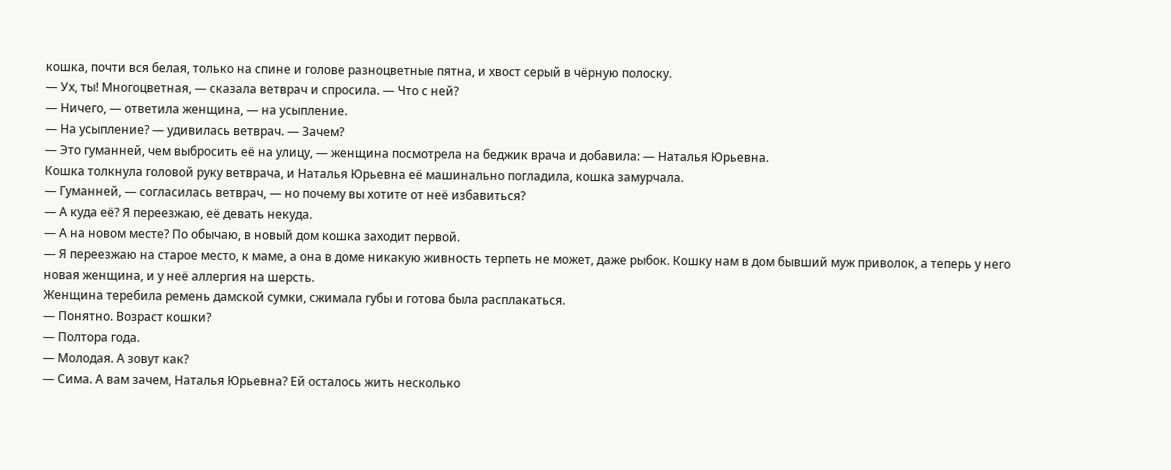кошка, почти вся белая, только на спине и голове разноцветные пятна, и хвост серый в чёрную полоску.
— Ух, ты! Многоцветная, — сказала ветврач и спросила. — Что с ней?
— Ничего, — ответила женщина, — на усыпление.
— На усыпление? — удивилась ветврач. — Зачем?
— Это гуманней, чем выбросить её на улицу, — женщина посмотрела на беджик врача и добавила: — Наталья Юрьевна.
Кошка толкнула головой руку ветврача, и Наталья Юрьевна её машинально погладила, кошка замурчала.
— Гуманней, — согласилась ветврач, — но почему вы хотите от неё избавиться?
— А куда её? Я переезжаю, её девать некуда.
— А на новом месте? По обычаю, в новый дом кошка заходит первой.
— Я переезжаю на старое место, к маме, а она в доме никакую живность терпеть не может, даже рыбок. Кошку нам в дом бывший муж приволок, а теперь у него новая женщина, и у неё аллергия на шерсть.
Женщина теребила ремень дамской сумки, сжимала губы и готова была расплакаться.
— Понятно. Возраст кошки?
— Полтора года.
— Молодая. А зовут как?
— Сима. А вам зачем, Наталья Юрьевна? Ей осталось жить несколько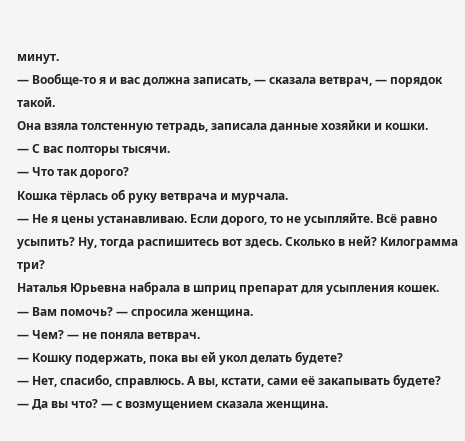минут.
— Вообще-то я и вас должна записать, — сказала ветврач, — порядок такой.
Она взяла толстенную тетрадь, записала данные хозяйки и кошки.
— С вас полторы тысячи.
— Что так дорого?
Кошка тёрлась об руку ветврача и мурчала.
— Не я цены устанавливаю. Если дорого, то не усыпляйте. Всё равно усыпить? Ну, тогда распишитесь вот здесь. Сколько в ней? Килограмма три?
Наталья Юрьевна набрала в шприц препарат для усыпления кошек.
— Вам помочь? — спросила женщина.
— Чем? — не поняла ветврач.
— Кошку подержать, пока вы ей укол делать будете?
— Нет, спасибо, справлюсь. А вы, кстати, сами её закапывать будете?
— Да вы что? — с возмущением сказала женщина.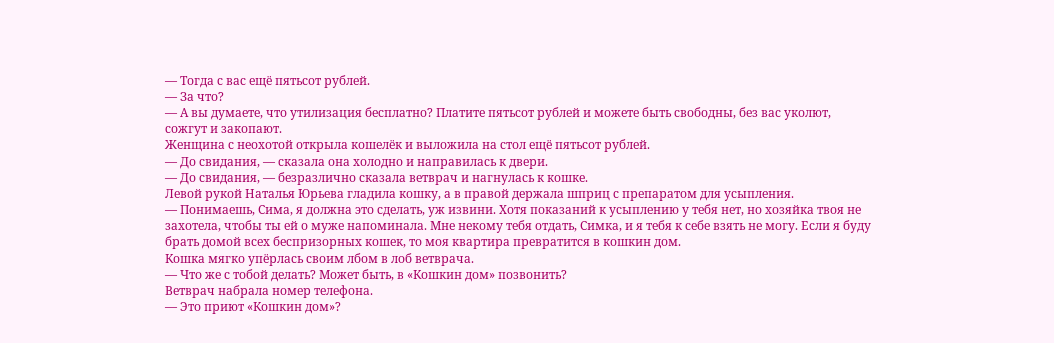— Тогда с вас ещё пятьсот рублей.
— За что?
— А вы думаете, что утилизация бесплатно? Платите пятьсот рублей и можете быть свободны, без вас уколют, сожгут и закопают.
Женщина с неохотой открыла кошелёк и выложила на стол ещё пятьсот рублей.
— До свидания, — сказала она холодно и направилась к двери.
— До свидания, — безразлично сказала ветврач и нагнулась к кошке.
Левой рукой Наталья Юрьева гладила кошку, а в правой держала шприц с препаратом для усыпления.
— Понимаешь, Сима, я должна это сделать, уж извини. Хотя показаний к усыплению у тебя нет, но хозяйка твоя не захотела, чтобы ты ей о муже напоминала. Мне некому тебя отдать, Симка, и я тебя к себе взять не могу. Если я буду брать домой всех беспризорных кошек, то моя квартира превратится в кошкин дом.
Кошка мягко упёрлась своим лбом в лоб ветврача.
— Что же с тобой делать? Может быть, в «Кошкин дом» позвонить?
Ветврач набрала номер телефона.
— Это приют «Кошкин дом»?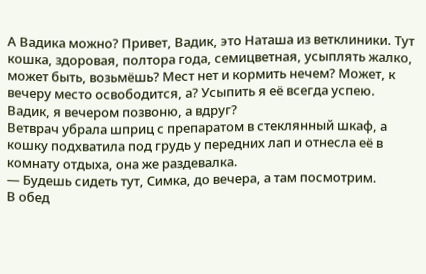А Вадика можно? Привет, Вадик, это Наташа из ветклиники. Тут кошка, здоровая, полтора года, семицветная, усыплять жалко, может быть, возьмёшь? Мест нет и кормить нечем? Может, к вечеру место освободится, а? Усыпить я её всегда успею. Вадик, я вечером позвоню, а вдруг?
Ветврач убрала шприц с препаратом в стеклянный шкаф, а кошку подхватила под грудь у передних лап и отнесла её в комнату отдыха, она же раздевалка.
— Будешь сидеть тут, Симка, до вечера, а там посмотрим.
В обед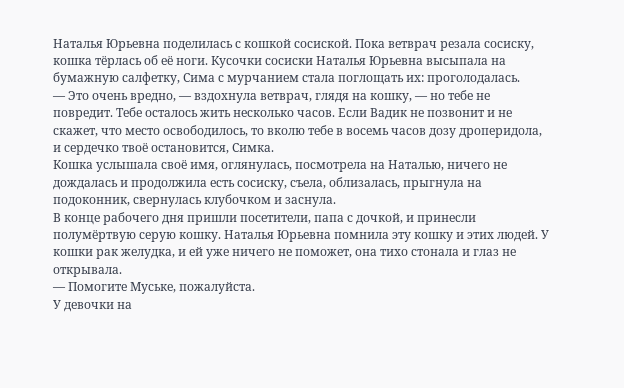Наталья Юрьевна поделилась с кошкой сосиской. Пока ветврач резала сосиску, кошка тёрлась об её ноги. Кусочки сосиски Наталья Юрьевна высыпала на бумажную салфетку, Сима с мурчанием стала поглощать их: проголодалась.
— Это очень вредно, — вздохнула ветврач, глядя на кошку, — но тебе не повредит. Тебе осталось жить несколько часов. Если Вадик не позвонит и не скажет, что место освободилось, то вколю тебе в восемь часов дозу дроперидола, и сердечко твоё остановится, Симка.
Кошка услышала своё имя, оглянулась, посмотрела на Наталью, ничего не дождалась и продолжила есть сосиску, съела, облизалась, прыгнула на подоконник, свернулась клубочком и заснула.
В конце рабочего дня пришли посетители, папа с дочкой, и принесли полумёртвую серую кошку. Наталья Юрьевна помнила эту кошку и этих людей. У кошки рак желудка, и ей уже ничего не поможет, она тихо стонала и глаз не открывала.
— Помогите Муське, пожалуйста.
У девочки на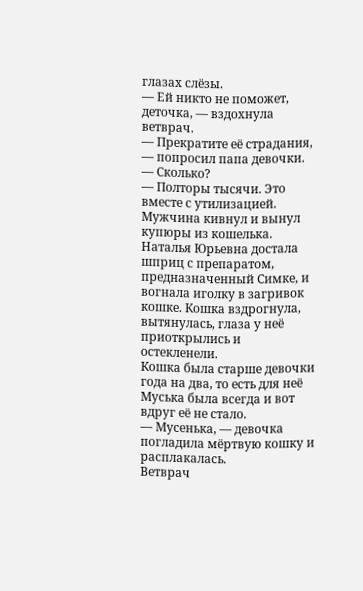глазах слёзы.
— Ей никто не поможет, деточка, — вздохнула ветврач.
— Прекратите её страдания, — попросил папа девочки. — Сколько?
— Полторы тысячи. Это вместе с утилизацией.
Мужчина кивнул и вынул купюры из кошелька. Наталья Юрьевна достала шприц с препаратом, предназначенный Симке, и вогнала иголку в загривок кошке. Кошка вздрогнула, вытянулась, глаза у неё приоткрылись и остекленели.
Кошка была старше девочки года на два, то есть для неё Муська была всегда и вот вдруг её не стало.
— Мусенька, — девочка погладила мёртвую кошку и расплакалась.
Ветврач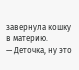завернула кошку в материю.
— Деточка, ну это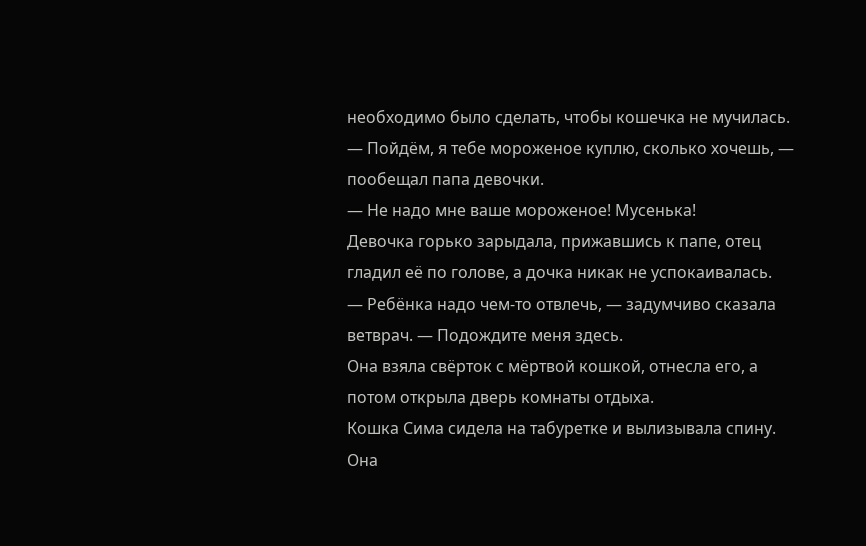необходимо было сделать, чтобы кошечка не мучилась.
— Пойдём, я тебе мороженое куплю, сколько хочешь, — пообещал папа девочки.
— Не надо мне ваше мороженое! Мусенька!
Девочка горько зарыдала, прижавшись к папе, отец гладил её по голове, а дочка никак не успокаивалась.
— Ребёнка надо чем-то отвлечь, — задумчиво сказала ветврач. — Подождите меня здесь.
Она взяла свёрток с мёртвой кошкой, отнесла его, а потом открыла дверь комнаты отдыха.
Кошка Сима сидела на табуретке и вылизывала спину. Она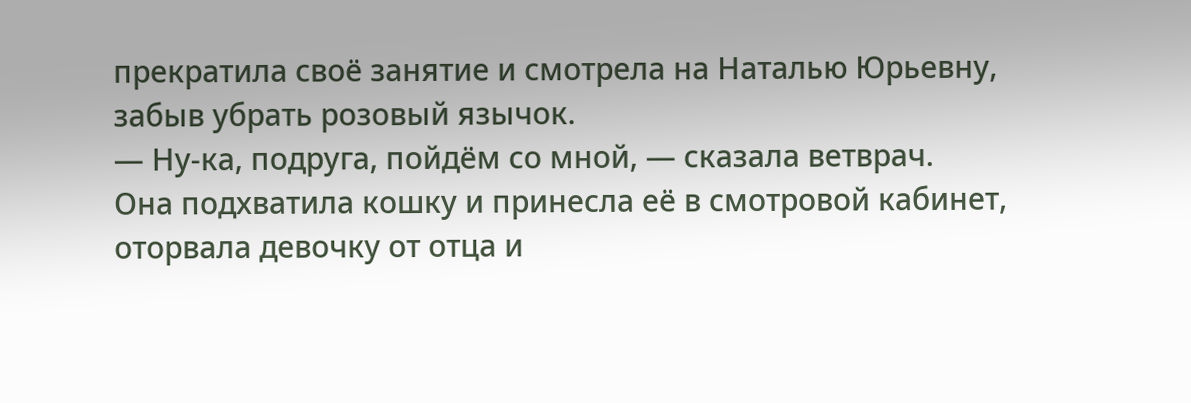прекратила своё занятие и смотрела на Наталью Юрьевну, забыв убрать розовый язычок.
— Ну-ка, подруга, пойдём со мной, — сказала ветврач.
Она подхватила кошку и принесла её в смотровой кабинет, оторвала девочку от отца и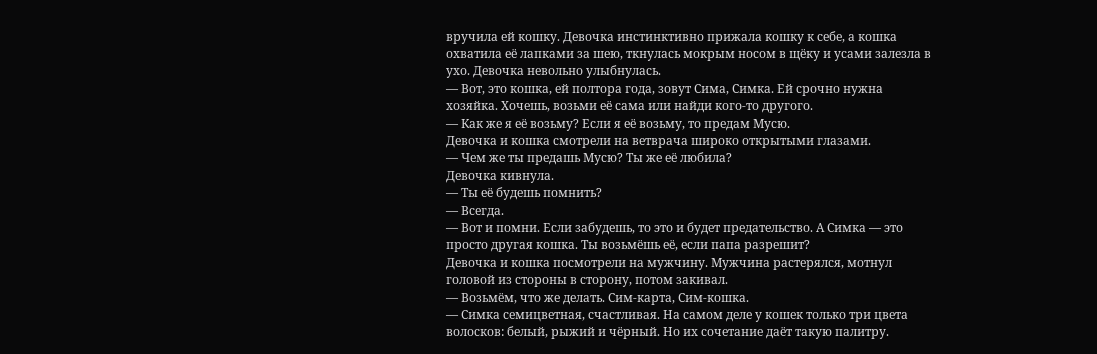вручила ей кошку. Девочка инстинктивно прижала кошку к себе, а кошка охватила её лапками за шею, ткнулась мокрым носом в щёку и усами залезла в ухо. Девочка невольно улыбнулась.
— Вот, это кошка, ей полтора года, зовут Сима, Симка. Ей срочно нужна хозяйка. Хочешь, возьми её сама или найди кого-то другого.
— Как же я её возьму? Если я её возьму, то предам Мусю.
Девочка и кошка смотрели на ветврача широко открытыми глазами.
— Чем же ты предашь Мусю? Ты же её любила?
Девочка кивнула.
— Ты её будешь помнить?
— Всегда.
— Вот и помни. Если забудешь, то это и будет предательство. А Симка — это просто другая кошка. Ты возьмёшь её, если папа разрешит?
Девочка и кошка посмотрели на мужчину. Мужчина растерялся, мотнул головой из стороны в сторону, потом закивал.
— Возьмём, что же делать. Сим-карта, Сим-кошка.
— Симка семицветная, счастливая. На самом деле у кошек только три цвета волосков: белый, рыжий и чёрный. Но их сочетание даёт такую палитру.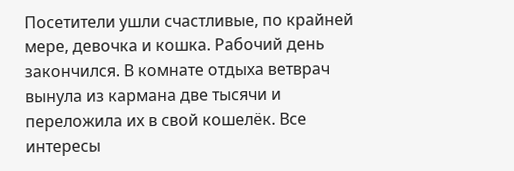Посетители ушли счастливые, по крайней мере, девочка и кошка. Рабочий день закончился. В комнате отдыха ветврач вынула из кармана две тысячи и переложила их в свой кошелёк. Все интересы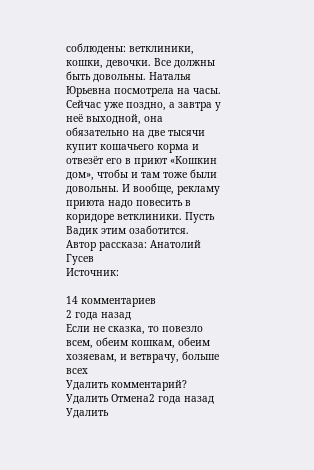соблюдены: ветклиники, кошки, девочки. Все должны быть довольны. Наталья Юрьевна посмотрела на часы. Сейчас уже поздно, а завтра у неё выходной, она обязательно на две тысячи купит кошачьего корма и отвезёт его в приют «Кошкин дом», чтобы и там тоже были довольны. И вообще, рекламу приюта надо повесить в коридоре ветклиники. Пусть Вадик этим озаботится.
Автор рассказа: Анатолий Гусев
Источник:

14 комментариев
2 года назад
Если не сказка, то повезло всем, обеим кошкам, обеим хозяевам, и ветврачу, больше всех
Удалить комментарий?
Удалить Отмена2 года назад
Удалить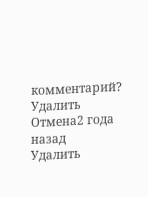комментарий?
Удалить Отмена2 года назад
Удалить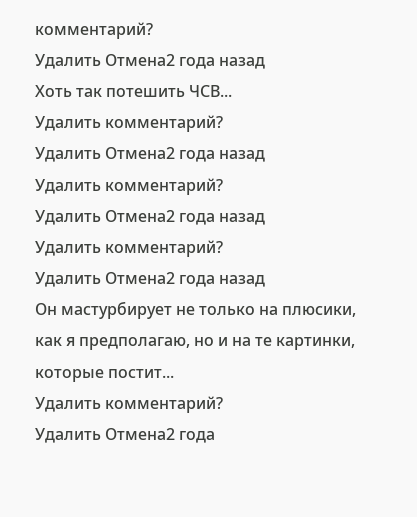комментарий?
Удалить Отмена2 года назад
Хоть так потешить ЧСВ...
Удалить комментарий?
Удалить Отмена2 года назад
Удалить комментарий?
Удалить Отмена2 года назад
Удалить комментарий?
Удалить Отмена2 года назад
Он мастурбирует не только на плюсики, как я предполагаю, но и на те картинки, которые постит...
Удалить комментарий?
Удалить Отмена2 года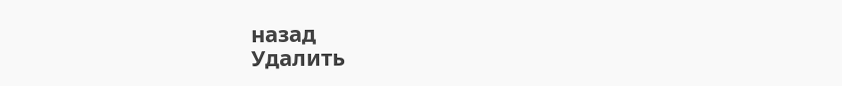назад
Удалить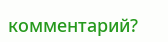комментарий?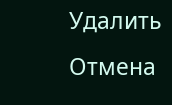Удалить Отмена